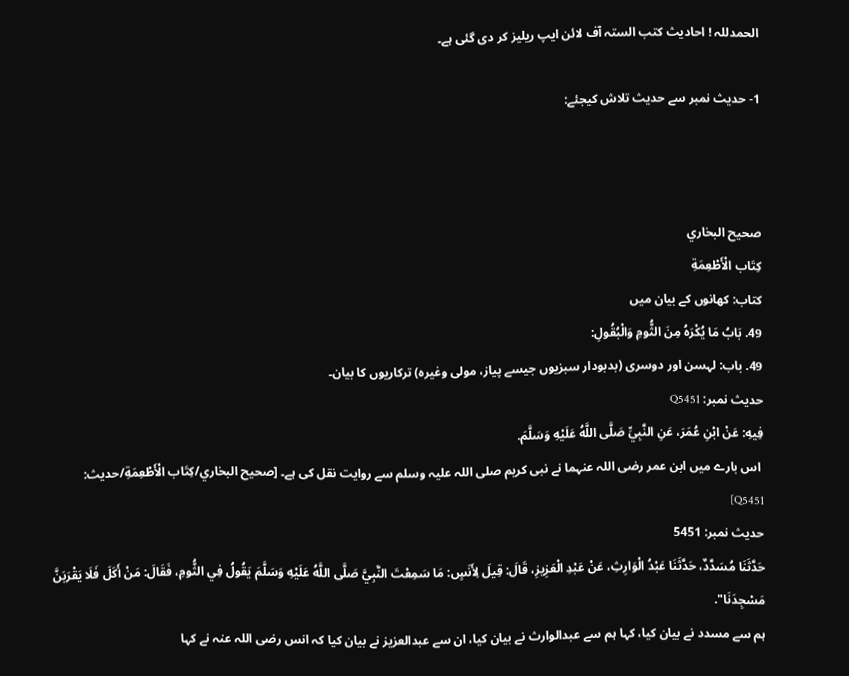الحمدللہ ! احادیث کتب الستہ آف لائن ایپ ریلیز کر دی گئی ہے۔

1- حدیث نمبر سے حدیث تلاش کیجئے:



صحيح البخاري
كِتَاب الْأَطْعِمَةِ
کتاب: کھانوں کے بیان میں
49. بَابُ مَا يُكْرَهُ مِنَ الثُّومِ وَالْبُقُولِ:
49. باب: لہسن اور دوسری (بدبودار سبزیوں جیسے پیاز، مولی وغیرہ) ترکاریوں کا بیان۔
حدیث نمبر: Q5451
فِيهِ: عَنْ ابْنِ عُمَرَ، عَنِ النَّبِيِّ صَلَّى اللَّهُ عَلَيْهِ وَسَلَّمَ.
 اس بارے میں ابن عمر رضی اللہ عنہما نے نبی کریم صلی اللہ علیہ وسلم سے روایت نقل کی ہے۔ [صحيح البخاري/كِتَاب الْأَطْعِمَةِ/حدیث: Q5451]
حدیث نمبر: 5451
حَدَّثَنَا مُسَدَّدٌ، حَدَّثَنَا عَبْدُ الْوَارِثِ، عَنْ عَبْدِ الْعَزِيزِ، قَالَ: قِيلَ لِأَنَسٍ: مَا سَمِعْتَ النَّبِيَّ صَلَّى اللَّهُ عَلَيْهِ وَسَلَّمَ يَقُولُ فِي الثُّومِ، فَقَالَ: مَنْ أَكَلَ فَلَا يَقْرَبَنَّ مَسْجِدَنَا".
ہم سے مسدد نے بیان کیا، کہا ہم سے عبدالوارث نے بیان کیا، ان سے عبدالعزیز نے بیان کیا کہ انس رضی اللہ عنہ نے کہا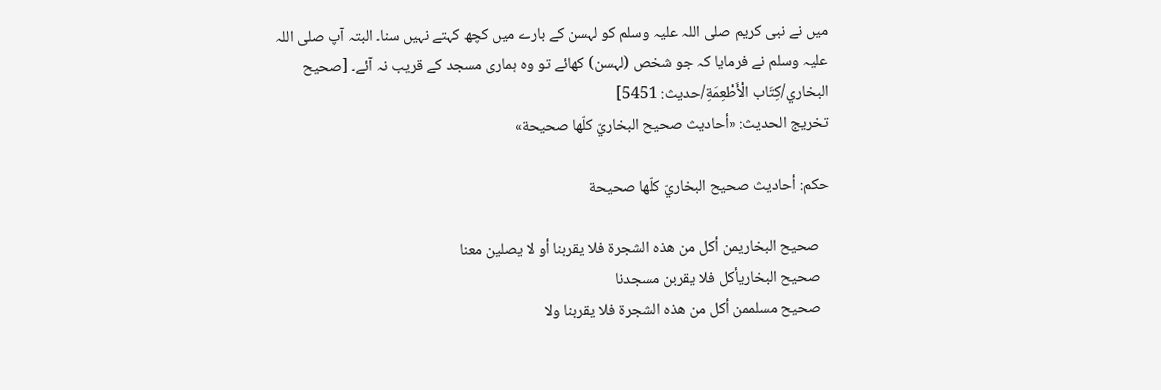میں نے نبی کریم صلی اللہ علیہ وسلم کو لہسن کے بارے میں کچھ کہتے نہیں سنا۔ البتہ آپ صلی اللہ علیہ وسلم نے فرمایا کہ جو شخص (لہسن) کھائے تو وہ ہماری مسجد کے قریب نہ آئے۔ [صحيح البخاري/كِتَاب الْأَطْعِمَةِ/حدیث: 5451]
تخریج الحدیث: «أحاديث صحيح البخاريّ كلّها صحيحة»

حكم: أحاديث صحيح البخاريّ كلّها صحيحة

   صحيح البخاريمن أكل من هذه الشجرة فلا يقربنا أو لا يصلين معنا
   صحيح البخاريأكل فلا يقربن مسجدنا
   صحيح مسلممن أكل من هذه الشجرة فلا يقربنا ولا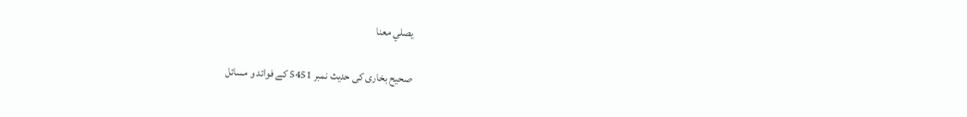يصلي معنا

صحیح بخاری کی حدیث نمبر 5451 کے فوائد و مسائل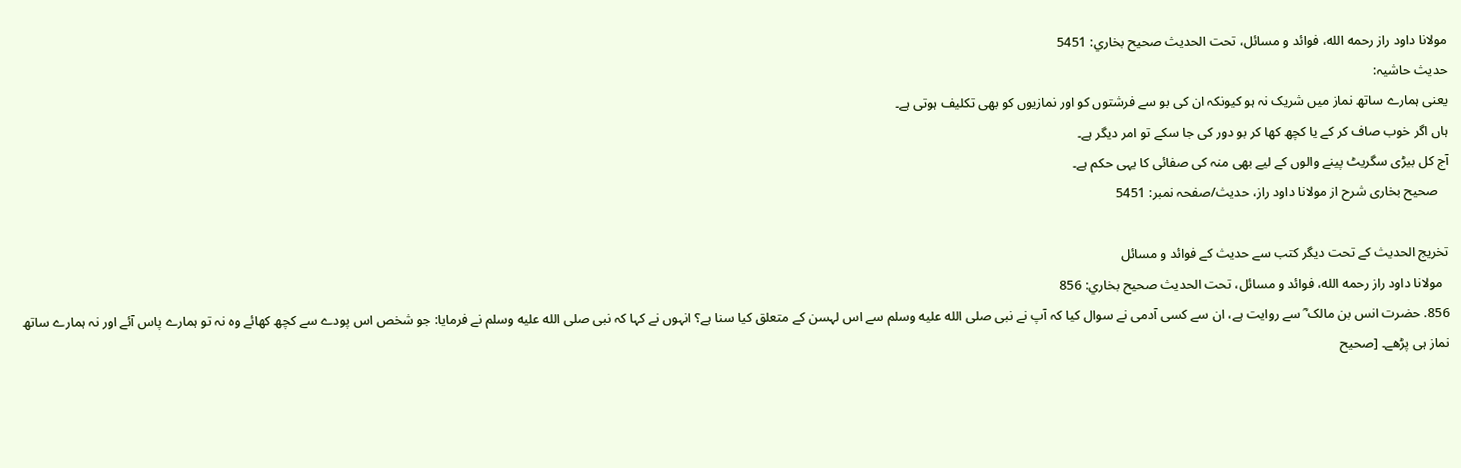مولانا داود راز رحمه الله، فوائد و مسائل، تحت الحديث صحيح بخاري: 5451
حدیث حاشیہ:
یعنی ہمارے ساتھ نماز میں شریک نہ ہو کیونکہ ان کی بو سے فرشتوں کو اور نمازیوں کو بھی تکلیف ہوتی ہے۔
ہاں اگر خوب صاف کر کے یا کچھ کھا کر بو دور کی جا سکے تو امر دیگر ہے۔
آج کل بیڑی سگریٹ پینے والوں کے لیے بھی منہ کی صفائی کا یہی حکم ہے۔
   صحیح بخاری شرح از مولانا داود راز، حدیث/صفحہ نمبر: 5451

تخریج الحدیث کے تحت دیگر کتب سے حدیث کے فوائد و مسائل
  مولانا داود راز رحمه الله، فوائد و مسائل، تحت الحديث صحيح بخاري: 856
856. حضرت انس بن مالک ؓ سے روایت ہے، ان سے کسی آدمی نے سوال کیا کہ آپ نے نبی صلى الله عليه وسلم سے اس لہسن کے متعلق کیا سنا ہے؟ انہوں نے کہا کہ نبی صلى الله عليه وسلم نے فرمایا: جو شخص اس پودے سے کچھ کھائے وہ نہ تو ہمارے پاس آئے اور نہ ہمارے ساتھ نماز ہی پڑھے۔ [صحيح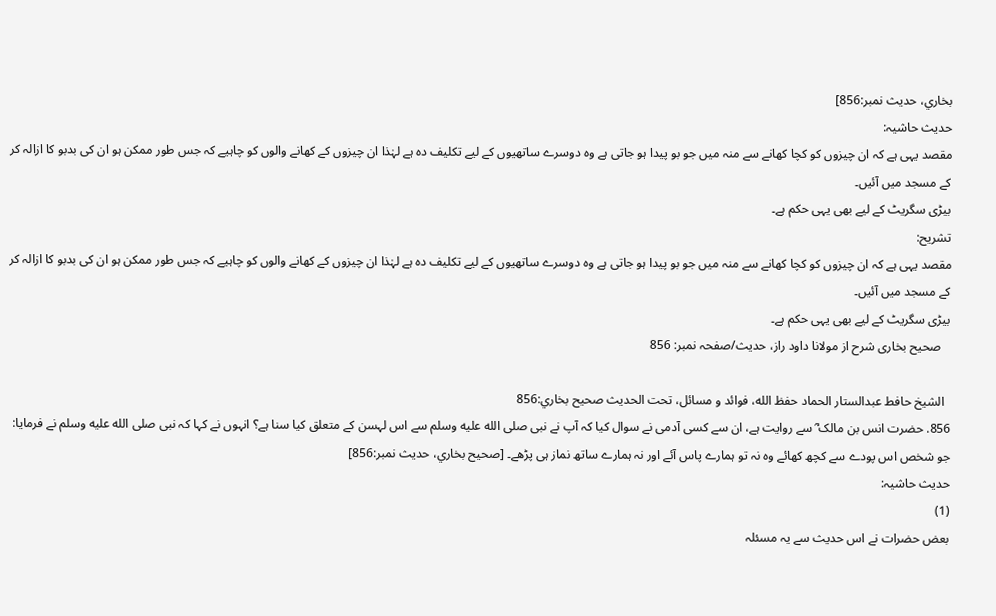بخاري، حديث نمبر:856]
حدیث حاشیہ:
مقصد یہی ہے کہ ان چیزوں کو کچا کھانے سے منہ میں جو بو پیدا ہو جاتی ہے وہ دوسرے ساتھیوں کے لیے تکلیف دہ ہے لہٰذا ان چیزوں کے کھانے والوں کو چاہیے کہ جس طور ممکن ہو ان کی بدبو کا ازالہ کر کے مسجد میں آئیں۔
بیڑی سگریٹ کے لیے بھی یہی حکم ہے۔
تشریح:
مقصد یہی ہے کہ ان چیزوں کو کچا کھانے سے منہ میں جو بو پیدا ہو جاتی ہے وہ دوسرے ساتھیوں کے لیے تکلیف دہ ہے لہٰذا ان چیزوں کے کھانے والوں کو چاہیے کہ جس طور ممکن ہو ان کی بدبو کا ازالہ کر کے مسجد میں آئیں۔
بیڑی سگریٹ کے لیے بھی یہی حکم ہے۔
   صحیح بخاری شرح از مولانا داود راز، حدیث/صفحہ نمبر: 856

  الشيخ حافط عبدالستار الحماد حفظ الله، فوائد و مسائل، تحت الحديث صحيح بخاري:856
856. حضرت انس بن مالک ؓ سے روایت ہے، ان سے کسی آدمی نے سوال کیا کہ آپ نے نبی صلى الله عليه وسلم سے اس لہسن کے متعلق کیا سنا ہے؟ انہوں نے کہا کہ نبی صلى الله عليه وسلم نے فرمایا: جو شخص اس پودے سے کچھ کھائے وہ نہ تو ہمارے پاس آئے اور نہ ہمارے ساتھ نماز ہی پڑھے۔ [صحيح بخاري، حديث نمبر:856]
حدیث حاشیہ:
(1)
بعض حضرات نے اس حدیث سے یہ مسئلہ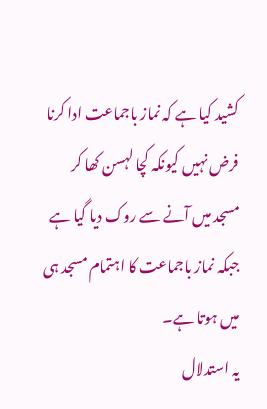کشید کیا ہے کہ نماز باجماعت ادا کرنا فرض نہیں کیونکہ کچا لہسن کھا کر مسجد میں آنے سے روک دیا گیا ہے جبکہ نماز باجماعت کا اہتمام مسجد ہی میں ہوتا ہے۔
یہ استدلال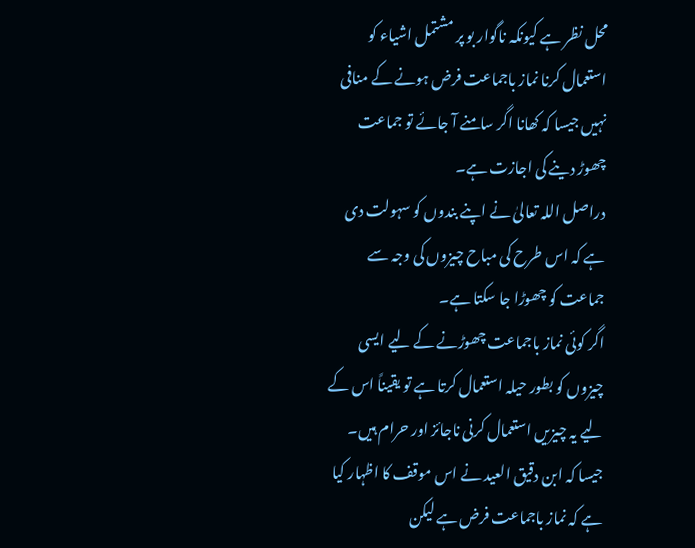محل نظر ہے کیونکہ ناگوار بو پر مشتمل اشیاء کو استعمال کرنا نماز باجماعت فرض ہونے کے منافی نہیں جیسا کہ کھانا اگر سامنے آ جائے تو جماعت چھوڑ دینے کی اجازت ہے۔
دراصل اللہ تعالیٰ نے اپنے بندوں کو سہولت دی ہے کہ اس طرح کی مباح چیزوں کی وجہ سے جماعت کو چھوڑا جا سکتا ہے۔
اگر کوئی نماز باجماعت چھوڑنے کے لیے ایسی چیزوں کو بطور حیلہ استعمال کرتا ہے تو یقیناً اس کے لیے یہ چیزیں استعمال کرنی ناجائز اور حرام ہیں۔
جیسا کہ ابن دقیق العید نے اس موقف کا اظہار کیا ہے کہ نماز باجماعت فرض ہے لیکن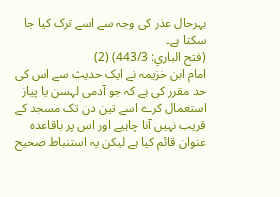بہرحال عذر کی وجہ سے اسے ترک کیا جا سکتا ہے۔
(فتح الباري: 443/3) (2)
امام ابن خزیمہ نے ایک حدیث سے اس کی حد مقرر کی ہے کہ جو آدمی لہسن یا پیاز استعمال کرے اسے تین دن تک مسجد کے قریب نہیں آنا چاہیے اور اس پر باقاعدہ عنوان قائم کیا ہے لیکن یہ استنباط صحیح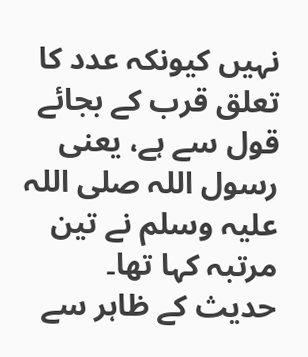نہیں کیونکہ عدد کا تعلق قرب کے بجائے قول سے ہے، یعنی رسول اللہ صلی اللہ علیہ وسلم نے تین مرتبہ کہا تھا۔
حدیث کے ظاہر سے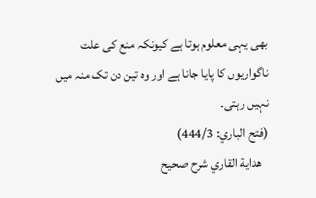بھی یہی معلوم ہوتا ہے کیونکہ منع کی علت ناگواریوں کا پایا جانا ہے اور وہ تین دن تک منہ میں نہیں رہتی۔
(فتح الباري: 444/3)
   هداية القاري شرح صحيح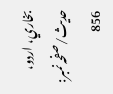بخاري، اردو، حدیث/صفحہ نمبر: 856